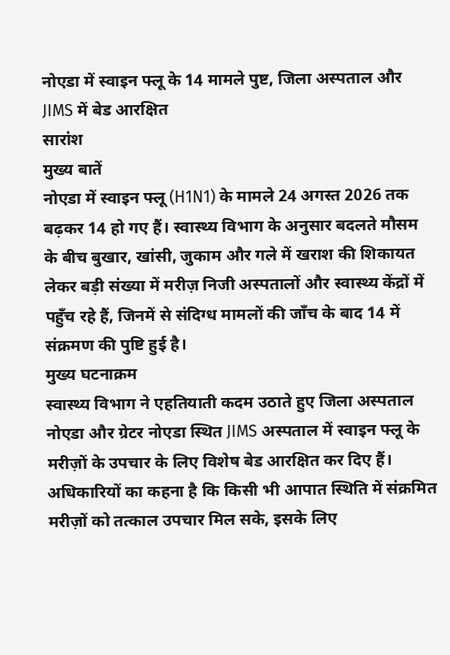नोएडा में स्वाइन फ्लू के 14 मामले पुष्ट, जिला अस्पताल और JIMS में बेड आरक्षित
सारांश
मुख्य बातें
नोएडा में स्वाइन फ्लू (H1N1) के मामले 24 अगस्त 2026 तक बढ़कर 14 हो गए हैं। स्वास्थ्य विभाग के अनुसार बदलते मौसम के बीच बुखार, खांसी, जुकाम और गले में खराश की शिकायत लेकर बड़ी संख्या में मरीज़ निजी अस्पतालों और स्वास्थ्य केंद्रों में पहुँच रहे हैं, जिनमें से संदिग्ध मामलों की जाँच के बाद 14 में संक्रमण की पुष्टि हुई है।
मुख्य घटनाक्रम
स्वास्थ्य विभाग ने एहतियाती कदम उठाते हुए जिला अस्पताल नोएडा और ग्रेटर नोएडा स्थित JIMS अस्पताल में स्वाइन फ्लू के मरीज़ों के उपचार के लिए विशेष बेड आरक्षित कर दिए हैं। अधिकारियों का कहना है कि किसी भी आपात स्थिति में संक्रमित मरीज़ों को तत्काल उपचार मिल सके, इसके लिए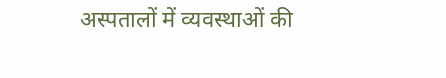अस्पतालों में व्यवस्थाओं की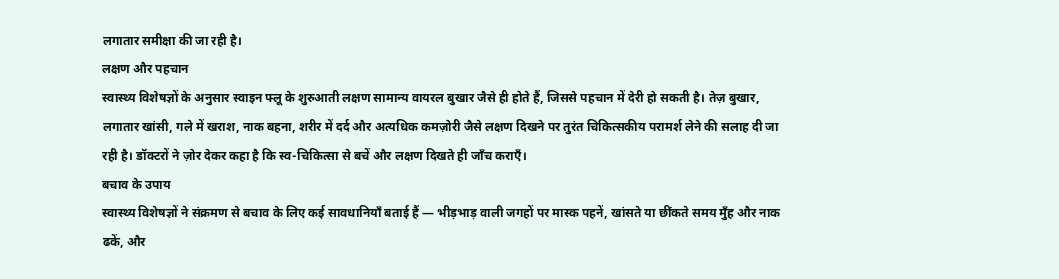लगातार समीक्षा की जा रही है।
लक्षण और पहचान
स्वास्थ्य विशेषज्ञों के अनुसार स्वाइन फ्लू के शुरुआती लक्षण सामान्य वायरल बुखार जैसे ही होते हैं, जिससे पहचान में देरी हो सकती है। तेज़ बुखार, लगातार खांसी, गले में खराश, नाक बहना, शरीर में दर्द और अत्यधिक कमज़ोरी जैसे लक्षण दिखने पर तुरंत चिकित्सकीय परामर्श लेने की सलाह दी जा रही है। डॉक्टरों ने ज़ोर देकर कहा है कि स्व-चिकित्सा से बचें और लक्षण दिखते ही जाँच कराएँ।
बचाव के उपाय
स्वास्थ्य विशेषज्ञों ने संक्रमण से बचाव के लिए कई सावधानियाँ बताई हैं — भीड़भाड़ वाली जगहों पर मास्क पहनें, खांसते या छींकते समय मुँह और नाक ढकें, और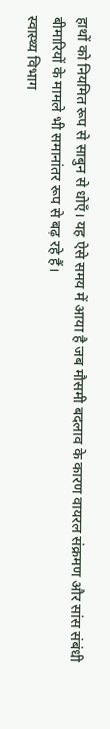हाथों को नियमित रूप से साबुन से धोएँ। यह ऐसे समय में आया है जब मौसमी बदलाव के कारण वायरल संक्रमण और सांस संबंधी बीमारियों के मामले भी समानांतर रूप से बढ़ रहे हैं।
स्वास्थ्य विभाग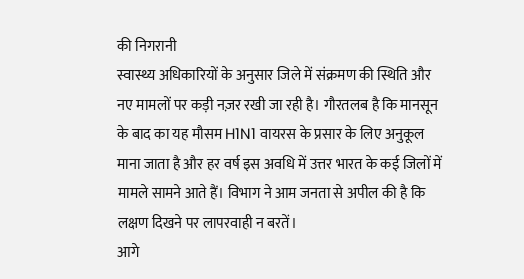की निगरानी
स्वास्थ्य अधिकारियों के अनुसार जिले में संक्रमण की स्थिति और नए मामलों पर कड़ी नज़र रखी जा रही है। गौरतलब है कि मानसून के बाद का यह मौसम H1N1 वायरस के प्रसार के लिए अनुकूल माना जाता है और हर वर्ष इस अवधि में उत्तर भारत के कई जिलों में मामले सामने आते हैं। विभाग ने आम जनता से अपील की है कि लक्षण दिखने पर लापरवाही न बरतें।
आगे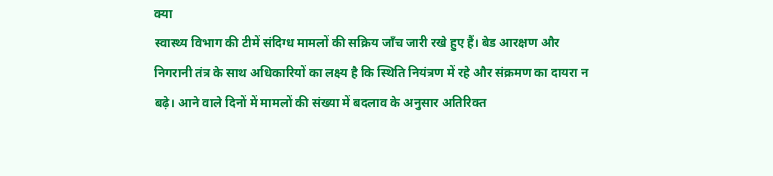क्या
स्वास्थ्य विभाग की टीमें संदिग्ध मामलों की सक्रिय जाँच जारी रखे हुए हैं। बेड आरक्षण और निगरानी तंत्र के साथ अधिकारियों का लक्ष्य है कि स्थिति नियंत्रण में रहे और संक्रमण का दायरा न बढ़े। आने वाले दिनों में मामलों की संख्या में बदलाव के अनुसार अतिरिक्त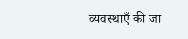व्यवस्थाएँ की जा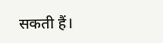सकती हैं।